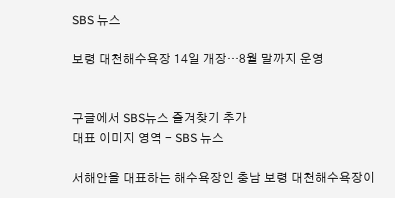SBS 뉴스

보령 대천해수욕장 14일 개장…8월 말까지 운영


구글에서 SBS뉴스 즐겨찾기 추가
대표 이미지 영역 - SBS 뉴스

서해안을 대표하는 해수욕장인 충남 보령 대천해수욕장이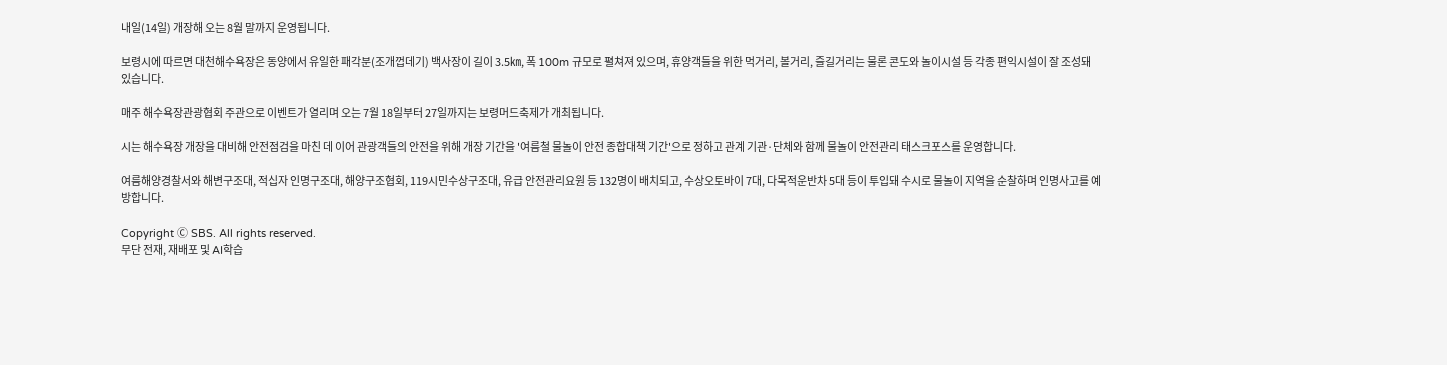내일(14일) 개장해 오는 8월 말까지 운영됩니다.

보령시에 따르면 대천해수욕장은 동양에서 유일한 패각분(조개껍데기) 백사장이 길이 3.5㎞, 폭 100m 규모로 펼쳐져 있으며, 휴양객들을 위한 먹거리, 볼거리, 즐길거리는 물론 콘도와 놀이시설 등 각종 편익시설이 잘 조성돼 있습니다.

매주 해수욕장관광협회 주관으로 이벤트가 열리며 오는 7월 18일부터 27일까지는 보령머드축제가 개최됩니다.

시는 해수욕장 개장을 대비해 안전점검을 마친 데 이어 관광객들의 안전을 위해 개장 기간을 '여름철 물놀이 안전 종합대책 기간'으로 정하고 관계 기관·단체와 함께 물놀이 안전관리 태스크포스를 운영합니다.

여름해양경찰서와 해변구조대, 적십자 인명구조대, 해양구조협회, 119시민수상구조대, 유급 안전관리요원 등 132명이 배치되고, 수상오토바이 7대, 다목적운반차 5대 등이 투입돼 수시로 물놀이 지역을 순찰하며 인명사고를 예방합니다.

Copyright Ⓒ SBS. All rights reserved.
무단 전재, 재배포 및 AI학습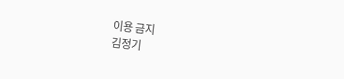이용 금지
김정기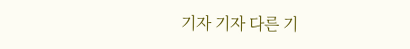기자 기자 다른 기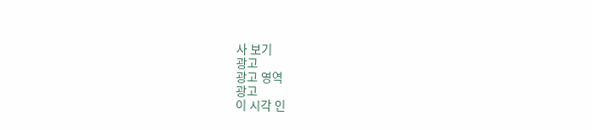사 보기
광고
광고 영역
광고
이 시각 인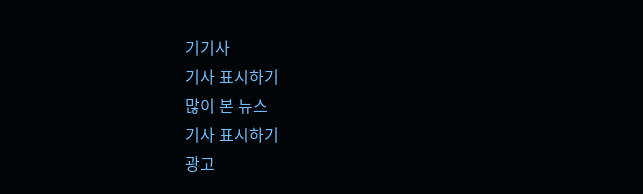기기사
기사 표시하기
많이 본 뉴스
기사 표시하기
광고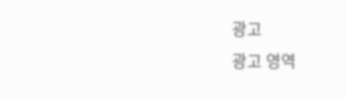광고
광고 영역